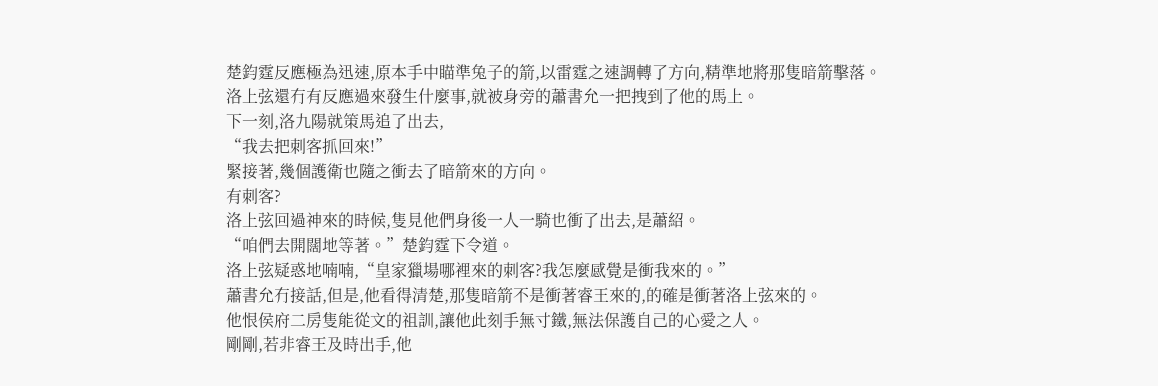楚鈞霆反應極為迅速,原本手中瞄準兔子的箭,以雷霆之速調轉了方向,精準地將那隻暗箭擊落。
洛上弦還冇有反應過來發生什麼事,就被身旁的蕭書允一把拽到了他的馬上。
下一刻,洛九陽就策馬追了出去,
“我去把刺客抓回來!”
緊接著,幾個護衛也隨之衝去了暗箭來的方向。
有刺客?
洛上弦回過神來的時候,隻見他們身後一人一騎也衝了出去,是蕭紹。
“咱們去開闊地等著。”楚鈞霆下令道。
洛上弦疑惑地喃喃,“皇家獵場哪裡來的刺客?我怎麼感覺是衝我來的。”
蕭書允冇接話,但是,他看得清楚,那隻暗箭不是衝著睿王來的,的確是衝著洛上弦來的。
他恨侯府二房隻能從文的祖訓,讓他此刻手無寸鐵,無法保護自己的心愛之人。
剛剛,若非睿王及時出手,他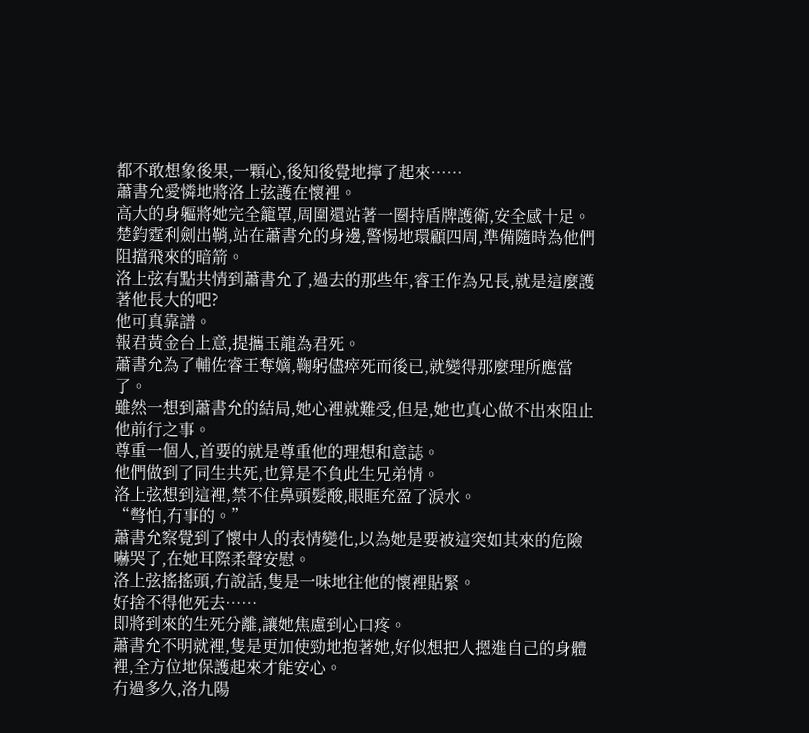都不敢想象後果,一顆心,後知後覺地擰了起來……
蕭書允愛憐地將洛上弦護在懷裡。
高大的身軀將她完全籠罩,周圍還站著一圈持盾牌護衛,安全感十足。
楚鈞霆利劍出鞘,站在蕭書允的身邊,警惕地環顧四周,準備隨時為他們阻擋飛來的暗箭。
洛上弦有點共情到蕭書允了,過去的那些年,睿王作為兄長,就是這麼護著他長大的吧?
他可真靠譜。
報君黃金台上意,提攜玉龍為君死。
蕭書允為了輔佐睿王奪嫡,鞠躬儘瘁死而後已,就變得那麼理所應當了。
雖然一想到蕭書允的結局,她心裡就難受,但是,她也真心做不出來阻止他前行之事。
尊重一個人,首要的就是尊重他的理想和意誌。
他們做到了同生共死,也算是不負此生兄弟情。
洛上弦想到這裡,禁不住鼻頭髮酸,眼眶充盈了淚水。
“彆怕,冇事的。”
蕭書允察覺到了懷中人的表情變化,以為她是要被這突如其來的危險嚇哭了,在她耳際柔聲安慰。
洛上弦搖搖頭,冇說話,隻是一味地往他的懷裡貼緊。
好捨不得他死去……
即將到來的生死分離,讓她焦慮到心口疼。
蕭書允不明就裡,隻是更加使勁地抱著她,好似想把人摁進自己的身體裡,全方位地保護起來才能安心。
冇過多久,洛九陽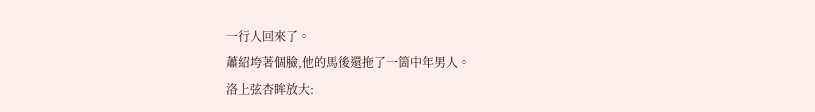一行人回來了。
蕭紹垮著個臉,他的馬後還拖了一箇中年男人。
洛上弦杏眸放大: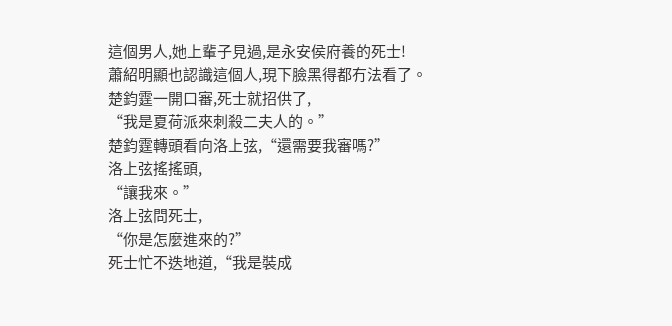這個男人,她上輩子見過,是永安侯府養的死士!
蕭紹明顯也認識這個人,現下臉黑得都冇法看了。
楚鈞霆一開口審,死士就招供了,
“我是夏荷派來刺殺二夫人的。”
楚鈞霆轉頭看向洛上弦,“還需要我審嗎?”
洛上弦搖搖頭,
“讓我來。”
洛上弦問死士,
“你是怎麼進來的?”
死士忙不迭地道,“我是裝成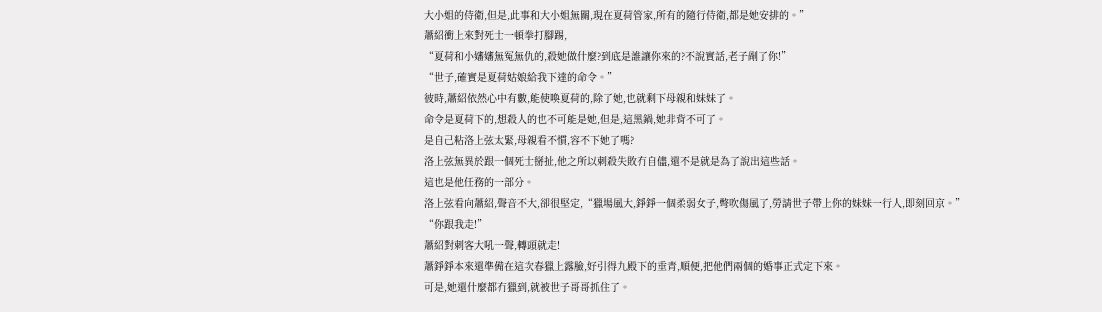大小姐的侍衛,但是,此事和大小姐無關,現在夏荷管家,所有的隨行侍衛,都是她安排的。”
蕭紹衝上來對死士一頓拳打腳踢,
“夏荷和小嬸嬸無冤無仇的,殺她做什麼?到底是誰讓你來的?不說實話,老子剮了你!”
“世子,確實是夏荷姑娘給我下達的命令。”
彼時,蕭紹依然心中有數,能使喚夏荷的,除了她,也就剩下母親和妹妹了。
命令是夏荷下的,想殺人的也不可能是她,但是,這黑鍋,她非背不可了。
是自己粘洛上弦太緊,母親看不慣,容不下她了嗎?
洛上弦無異於跟一個死士掰扯,他之所以刺殺失敗冇自儘,還不是就是為了說出這些話。
這也是他任務的一部分。
洛上弦看向蕭紹,聲音不大,卻很堅定,“獵場風大,錚錚一個柔弱女子,彆吹傷風了,勞請世子帶上你的妹妹一行人,即刻回京。”
“你跟我走!”
蕭紹對刺客大吼一聲,轉頭就走!
蕭錚錚本來還準備在這次春獵上露臉,好引得九殿下的垂青,順便,把他們兩個的婚事正式定下來。
可是,她還什麼都冇獵到,就被世子哥哥抓住了。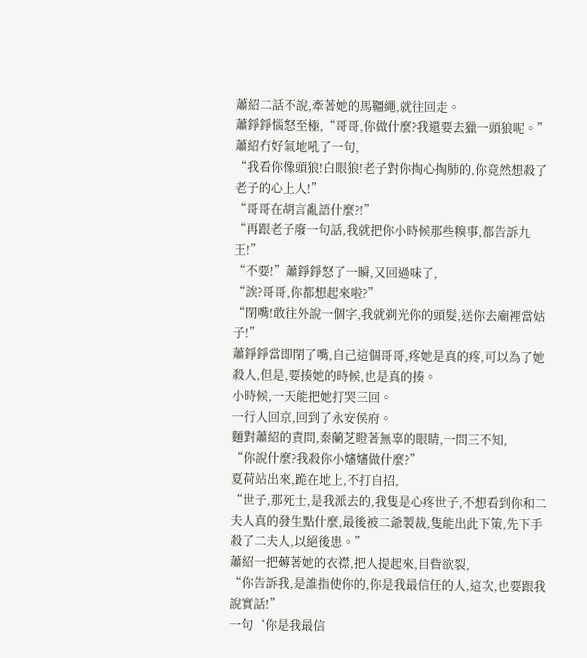蕭紹二話不說,牽著她的馬韁繩,就往回走。
蕭錚錚惱怒至極,“哥哥,你做什麼?我還要去獵一頭狼呢。”
蕭紹冇好氣地吼了一句,
“我看你像頭狼!白眼狼!老子對你掏心掏肺的,你竟然想殺了老子的心上人!”
“哥哥在胡言亂語什麼?!”
“再跟老子廢一句話,我就把你小時候那些糗事,都告訴九王!”
“不要!”蕭錚錚怒了一瞬,又回過味了,
“誒?哥哥,你都想起來啦?”
“閉嘴!敢往外說一個字,我就剃光你的頭髮,送你去廟裡當姑子!”
蕭錚錚當即閉了嘴,自己這個哥哥,疼她是真的疼,可以為了她殺人,但是,要揍她的時候,也是真的揍。
小時候,一天能把她打哭三回。
一行人回京,回到了永安侯府。
麵對蕭紹的責問,秦蘭芝瞪著無辜的眼睛,一問三不知,
“你說什麼?我殺你小嬸嬸做什麼?”
夏荷站出來,跪在地上,不打自招,
“世子,那死士,是我派去的,我隻是心疼世子,不想看到你和二夫人真的發生點什麼,最後被二爺製裁,隻能出此下策,先下手殺了二夫人,以絕後患。”
蕭紹一把薅著她的衣襟,把人提起來,目眥欲裂,
“你告訴我,是誰指使你的,你是我最信任的人,這次,也要跟我說實話!”
一句‘你是我最信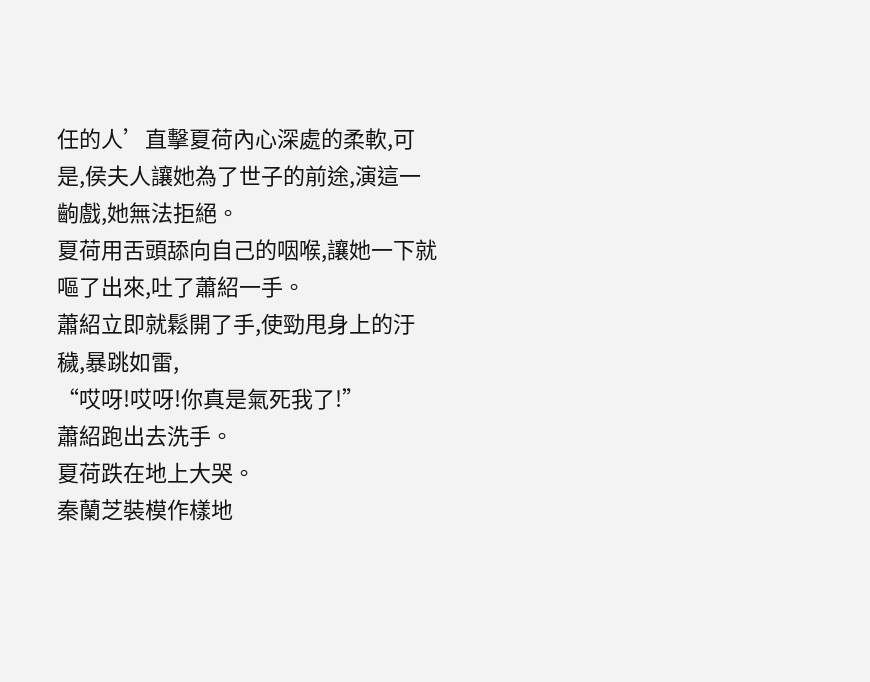任的人’直擊夏荷內心深處的柔軟,可是,侯夫人讓她為了世子的前途,演這一齣戲,她無法拒絕。
夏荷用舌頭舔向自己的咽喉,讓她一下就嘔了出來,吐了蕭紹一手。
蕭紹立即就鬆開了手,使勁甩身上的汙穢,暴跳如雷,
“哎呀!哎呀!你真是氣死我了!”
蕭紹跑出去洗手。
夏荷跌在地上大哭。
秦蘭芝裝模作樣地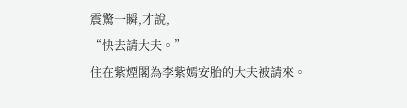震驚一瞬,才說,
“快去請大夫。”
住在紫煙閣為李紫嫣安胎的大夫被請來。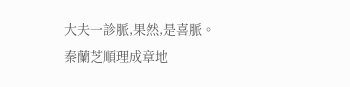大夫一診脈,果然,是喜脈。
秦蘭芝順理成章地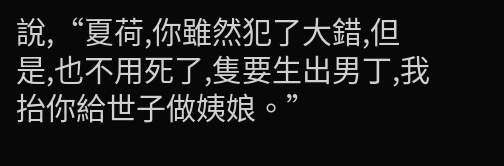說,“夏荷,你雖然犯了大錯,但是,也不用死了,隻要生出男丁,我抬你給世子做姨娘。”